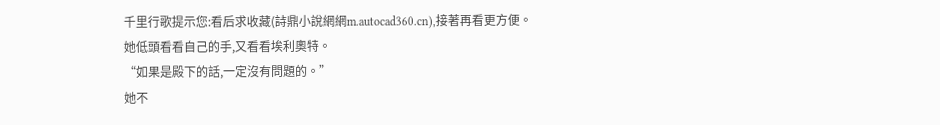千里行歌提示您:看后求收藏(詩鼎小說網網m.autocad360.cn),接著再看更方便。
她低頭看看自己的手,又看看埃利奧特。
“如果是殿下的話,一定沒有問題的。”
她不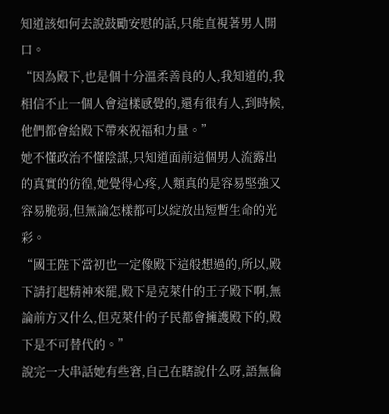知道該如何去說鼓勵安慰的話,只能直視著男人開口。
“因為殿下,也是個十分溫柔善良的人,我知道的,我相信不止一個人會這樣感覺的,還有很有人,到時候,他們都會給殿下帶來祝福和力量。”
她不懂政治不懂陰謀,只知道面前這個男人流露出的真實的彷徨,她覺得心疼,人類真的是容易堅強又容易脆弱,但無論怎樣都可以綻放出短暫生命的光彩。
“國王陛下當初也一定像殿下這般想過的,所以,殿下請打起精神來罷,殿下是克萊什的王子殿下啊,無論前方又什么,但克萊什的子民都會擁護殿下的,殿下是不可替代的。”
說完一大串話她有些窘,自己在瞎說什么呀,語無倫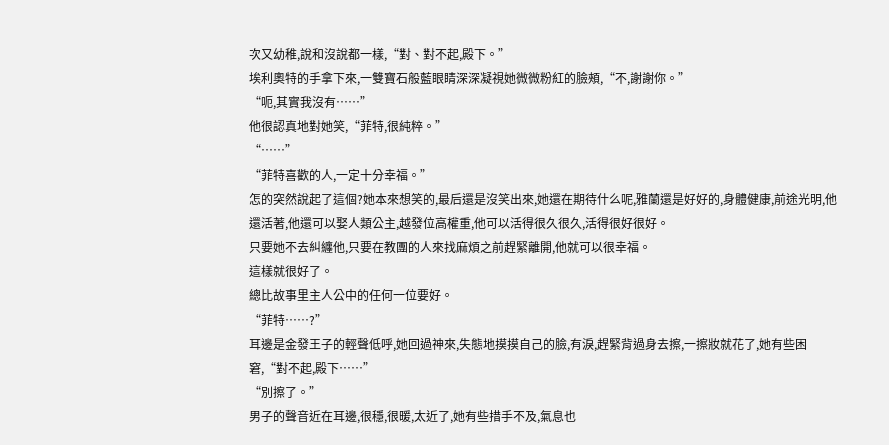次又幼稚,說和沒說都一樣,“對、對不起,殿下。”
埃利奧特的手拿下來,一雙寶石般藍眼睛深深凝視她微微粉紅的臉頰,“不,謝謝你。”
“呃,其實我沒有……”
他很認真地對她笑,“菲特,很純粹。”
“……”
“菲特喜歡的人,一定十分幸福。”
怎的突然說起了這個?她本來想笑的,最后還是沒笑出來,她還在期待什么呢,雅蘭還是好好的,身體健康,前途光明,他還活著,他還可以娶人類公主,越發位高權重,他可以活得很久很久,活得很好很好。
只要她不去糾纏他,只要在教團的人來找麻煩之前趕緊離開,他就可以很幸福。
這樣就很好了。
總比故事里主人公中的任何一位要好。
“菲特……?”
耳邊是金發王子的輕聲低呼,她回過神來,失態地摸摸自己的臉,有淚,趕緊背過身去擦,一擦妝就花了,她有些困窘,“對不起,殿下……”
“別擦了。”
男子的聲音近在耳邊,很穩,很暖,太近了,她有些措手不及,氣息也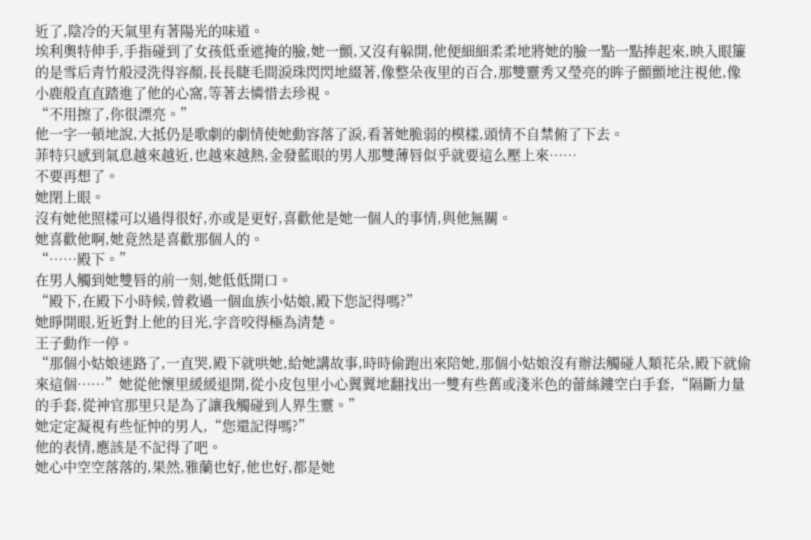近了,陰冷的天氣里有著陽光的味道。
埃利奧特伸手,手指碰到了女孩低垂遮掩的臉,她一顫,又沒有躲開,他便細細柔柔地將她的臉一點一點捧起來,映入眼簾的是雪后青竹般浸洗得容顏,長長睫毛間淚珠閃閃地綴著,像整朵夜里的百合,那雙靈秀又瑩亮的眸子顫顫地注視他,像小鹿般直直踏進了他的心窩,等著去憐惜去珍視。
“不用擦了,你很漂亮。”
他一字一頓地說,大抵仍是歌劇的劇情使她動容落了淚,看著她脆弱的模樣,頭情不自禁俯了下去。
菲特只感到氣息越來越近,也越來越熱,金發藍眼的男人那雙薄唇似乎就要這么壓上來……
不要再想了。
她閉上眼。
沒有她他照樣可以過得很好,亦或是更好,喜歡他是她一個人的事情,與他無關。
她喜歡他啊,她竟然是喜歡那個人的。
“……殿下。”
在男人觸到她雙唇的前一刻,她低低開口。
“殿下,在殿下小時候,曾救過一個血族小姑娘,殿下您記得嗎?”
她睜開眼,近近對上他的目光,字音咬得極為清楚。
王子動作一停。
“那個小姑娘迷路了,一直哭,殿下就哄她,給她講故事,時時偷跑出來陪她,那個小姑娘沒有辦法觸碰人類花朵,殿下就偷來這個……”她從他懷里緩緩退開,從小皮包里小心翼翼地翻找出一雙有些舊或淺米色的蕾絲鏤空白手套,“隔斷力量的手套,從神官那里只是為了讓我觸碰到人界生靈。”
她定定凝視有些怔忡的男人,“您還記得嗎?”
他的表情,應該是不記得了吧。
她心中空空落落的,果然,雅蘭也好,他也好,都是她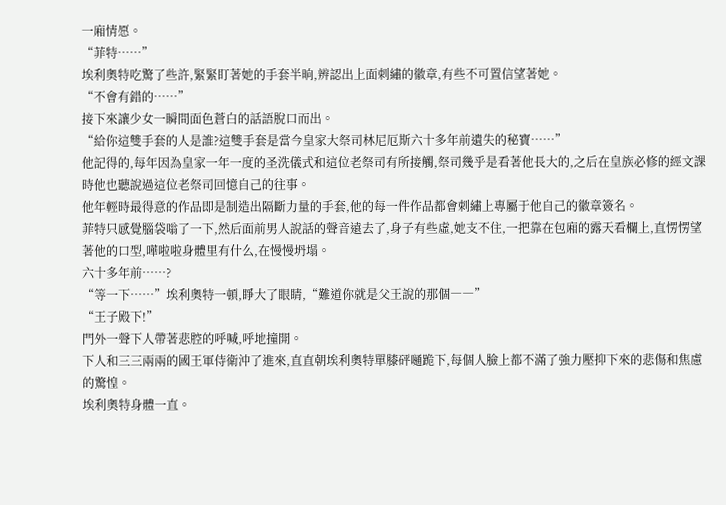一廂情愿。
“菲特……”
埃利奧特吃驚了些許,緊緊盯著她的手套半晌,辨認出上面刺繡的徽章,有些不可置信望著她。
“不會有錯的……”
接下來讓少女一瞬間面色蒼白的話語脫口而出。
“給你這雙手套的人是誰?這雙手套是當今皇家大祭司林尼厄斯六十多年前遺失的秘寶……”
他記得的,每年因為皇家一年一度的圣洗儀式和這位老祭司有所接觸,祭司幾乎是看著他長大的,之后在皇族必修的經文課時他也聽說過這位老祭司回憶自己的往事。
他年輕時最得意的作品即是制造出隔斷力量的手套,他的每一件作品都會刺繡上專屬于他自己的徽章簽名。
菲特只感覺腦袋嗡了一下,然后面前男人說話的聲音遠去了,身子有些虛,她支不住,一把靠在包廂的露天看欄上,直愣愣望著他的口型,嘩啦啦身體里有什么,在慢慢坍塌。
六十多年前……?
“等一下……”埃利奧特一頓,睜大了眼睛,“難道你就是父王說的那個――”
“王子殿下!”
門外一聲下人帶著悲腔的呼喊,呼地撞開。
下人和三三兩兩的國王軍侍衛沖了進來,直直朝埃利奧特單膝砰嗵跪下,每個人臉上都不滿了強力壓抑下來的悲傷和焦慮的驚惶。
埃利奧特身體一直。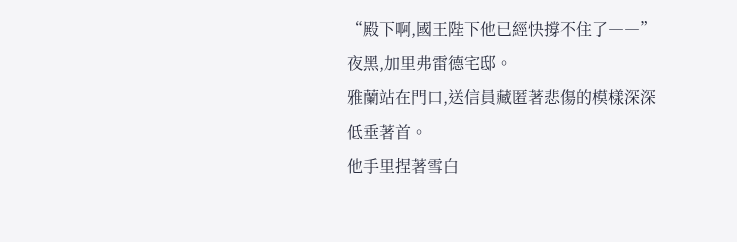“殿下啊,國王陛下他已經快撐不住了――”
夜黑,加里弗雷德宅邸。
雅蘭站在門口,送信員藏匿著悲傷的模樣深深低垂著首。
他手里捏著雪白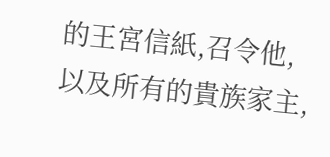的王宮信紙,召令他,以及所有的貴族家主,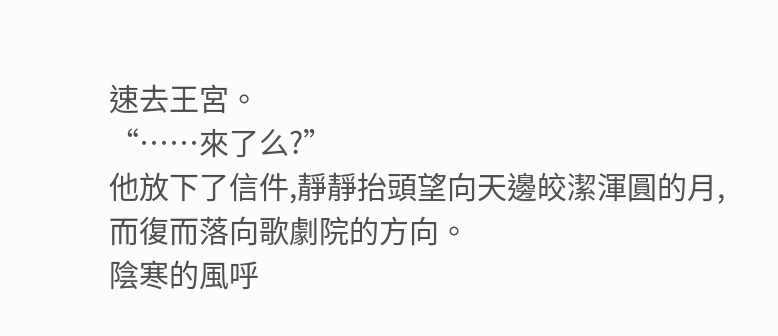速去王宮。
“……來了么?”
他放下了信件,靜靜抬頭望向天邊皎潔渾圓的月,而復而落向歌劇院的方向。
陰寒的風呼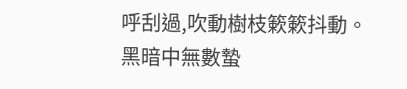呼刮過,吹動樹枝簌簌抖動。
黑暗中無數蟄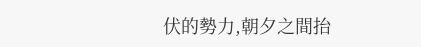伏的勢力,朝夕之間抬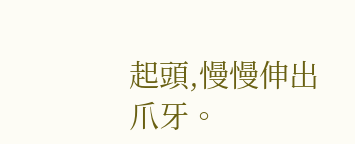起頭,慢慢伸出爪牙。